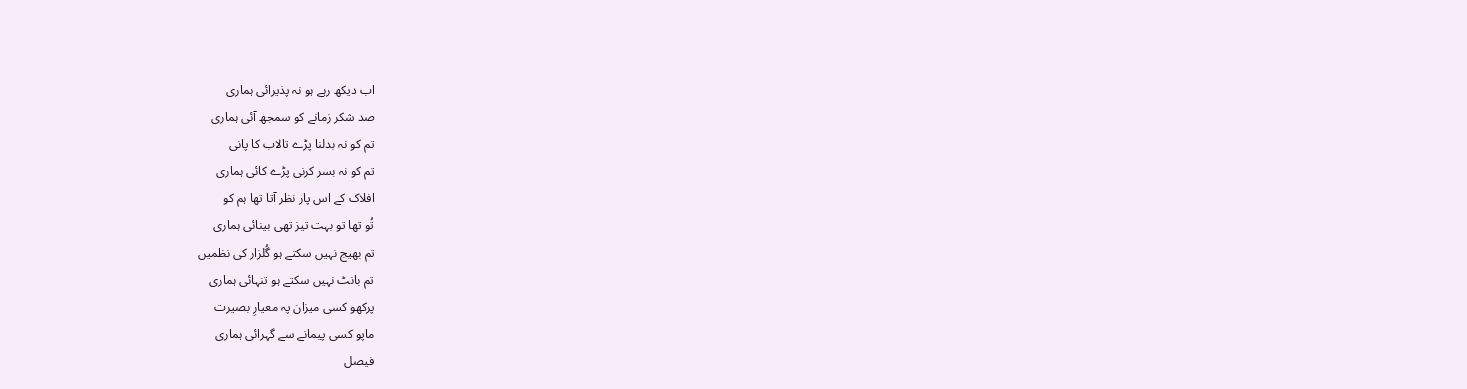اب دیکھ رہے ہو نہ پذیرائی ہماری
صد شکر زمانے کو سمجھ آئی ہماری
تم کو نہ بدلنا پڑے تالاب کا پانی
تم کو نہ بسر کرنی پڑے کائی ہماری
افلاک کے اس پار نظر آتا تھا ہم کو
تُو تھا تو بہت تیز تھی بینائی ہماری
تم بھیج نہیں سکتے ہو گُلزار کی نظمیں
تم بانٹ نہیں سکتے ہو تنہائی ہماری
پرکھو کسی میزان پہ معیارِ بصیرت
ماپو کسی پیمانے سے گہرائی ہماری
فیصل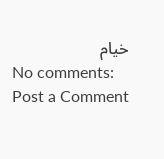خیام
No comments:
Post a Comment